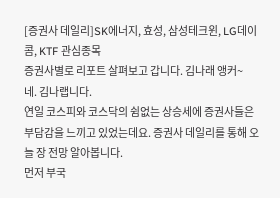[증권사 데일리]SK에너지, 효성, 삼성테크윈, LG데이콤, KTF 관심종목
증권사별로 리포트 살펴보고 갑니다. 김나래 앵커~
네. 김나랩니다.
연일 코스피와 코스닥의 쉼없는 상승세에 증권사들은 부담감을 느끼고 있었는데요. 증권사 데일리를 통해 오늘 장 전망 알아봅니다.
먼저 부국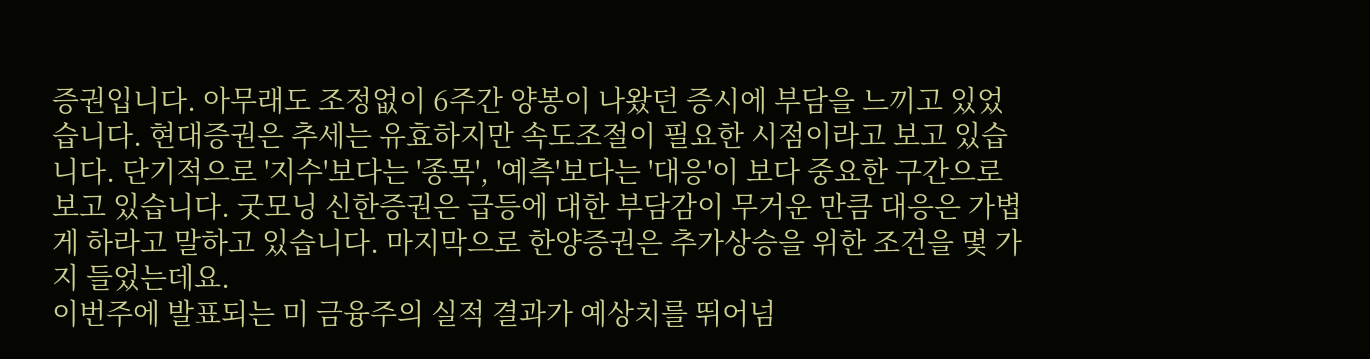증권입니다. 아무래도 조정없이 6주간 양봉이 나왔던 증시에 부담을 느끼고 있었습니다. 현대증권은 추세는 유효하지만 속도조절이 필요한 시점이라고 보고 있습니다. 단기적으로 '지수'보다는 '종목', '예측'보다는 '대응'이 보다 중요한 구간으로 보고 있습니다. 굿모닝 신한증권은 급등에 대한 부담감이 무거운 만큼 대응은 가볍게 하라고 말하고 있습니다. 마지막으로 한양증권은 추가상승을 위한 조건을 몇 가지 들었는데요.
이번주에 발표되는 미 금융주의 실적 결과가 예상치를 뛰어넘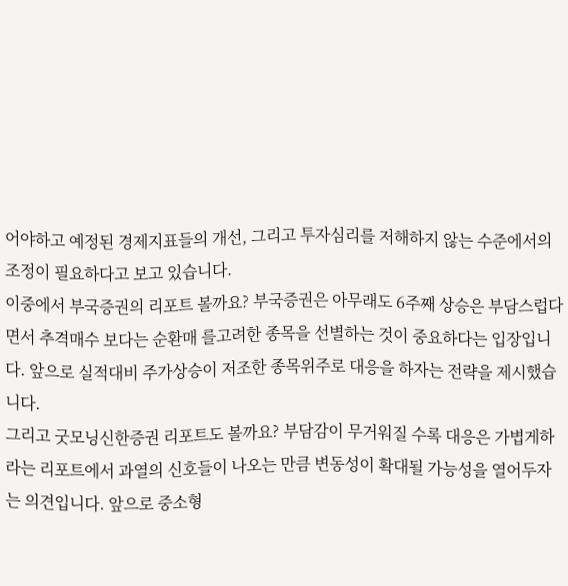어야하고 예정된 경제지표들의 개선, 그리고 투자심리를 저해하지 않는 수준에서의 조정이 필요하다고 보고 있습니다.
이중에서 부국증권의 리포트 볼까요? 부국증권은 아무래도 6주째 상승은 부담스럽다면서 추격매수 보다는 순환매 를고려한 종목을 선별하는 것이 중요하다는 입장입니다. 앞으로 실적대비 주가상승이 저조한 종목위주로 대응을 하자는 전략을 제시했습니다.
그리고 굿모닝신한증권 리포트도 볼까요? 부담감이 무거워질 수록 대응은 가볍게하라는 리포트에서 과열의 신호들이 나오는 만큼 변동성이 확대될 가능성을 열어두자는 의견입니다. 앞으로 중소형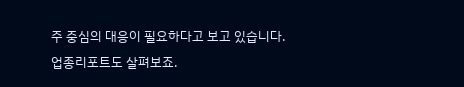주 중심의 대응이 필요하다고 보고 있습니다.
업종리포트도 살펴보죠.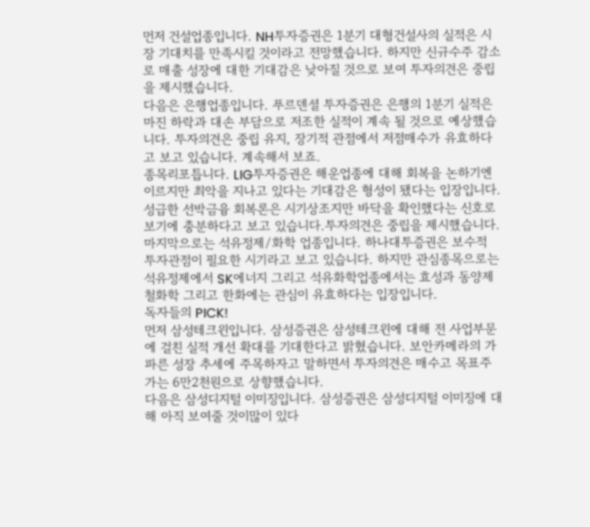먼저 건설업종입니다. NH투자증권은 1분기 대형건설사의 실적은 시장 기대치를 만족시킬 것이라고 전망했습니다. 하지만 신규수주 감소로 매출 성장에 대한 기대감은 낮아질 것으로 보여 투자의견은 중립을 제시했습니다.
다음은 은행업종입니다. 푸르덴셜 투자증권은 은행의 1분기 실적은 마진 하락과 대손 부담으로 저조한 실적이 계속 될 것으로 예상했습니다. 투자의견은 중립 유지, 장기적 관점에서 저점매수가 유효하다고 보고 있습니다. 계속해서 보죠.
종목리포틉니다. LIG투자증권은 해운업종에 대해 회복을 논하기엔 이르지만 최악을 지나고 있다는 기대감은 형성이 됐다는 입장입니다. 성급한 선박금융 회복론은 시기상조지만 바닥을 확인했다는 신호로 보기에 충분하다고 보고 있습니다.투자의견은 중립을 제시했습니다.
마지막으로는 석유정제/화학 업종입니다. 하나대투증권은 보수적 투자관점이 필요한 시기라고 보고 있습니다. 하지만 관심종목으로는 석유정제에서 SK에너지 그리고 석유화학업종에서는 효성과 동양제철화학 그리고 한화에는 관심이 유효하다는 입장입니다.
독자들의 PICK!
먼저 삼성테크윈입니다. 삼성증권은 삼성테크윈에 대해 전 사업부문에 걸친 실적 개선 확대를 기대한다고 밝혔습니다. 보안카메라의 가파른 성장 추세에 주목하자고 말하면서 투자의견은 매수고 목표주가는 6만2천원으로 상향했습니다.
다음은 삼성디지털 이미징입니다. 삼성증권은 삼성디지털 이미징에 대해 아직 보여줄 것이많이 있다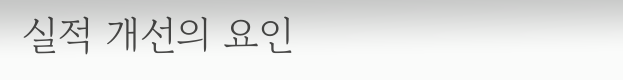실적 개선의 요인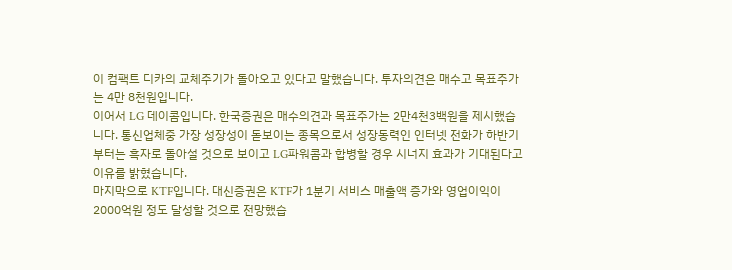이 컴팩트 디카의 교체주기가 돌아오고 있다고 말했습니다. 투자의견은 매수고 목표주가는 4만 8천원입니다.
이어서 LG 데이콤입니다. 한국증권은 매수의견과 목표주가는 2만4천3백원을 제시했습니다. 통신업체중 가장 성장성이 돋보이는 종목으로서 성장동력인 인터넷 전화가 하반기부터는 흑자로 돌아설 것으로 보이고 LG파워콤과 합병할 경우 시너지 효과가 기대된다고 이유를 밝혔습니다.
마지막으로 KTF입니다. 대신증권은 KTF가 1분기 서비스 매출액 증가와 영업이익이 2000억원 정도 달성할 것으로 전망했습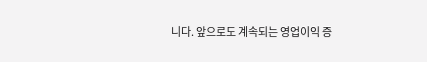니다. 앞으로도 계속되는 영업이익 증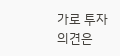가로 투자의견은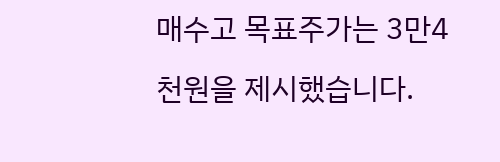매수고 목표주가는 3만4천원을 제시했습니다.